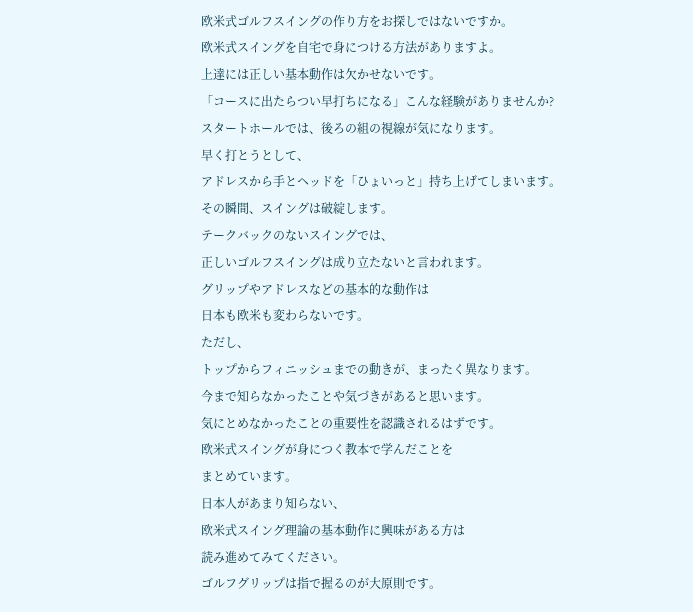欧米式ゴルフスイングの作り方をお探しではないですか。
欧米式スイングを自宅で身につける方法がありますよ。
上達には正しい基本動作は欠かせないです。
「コースに出たらつい早打ちになる」こんな経験がありませんか?
スタートホールでは、後ろの組の視線が気になります。
早く打とうとして、
アドレスから手とヘッドを「ひょいっと」持ち上げてしまいます。
その瞬間、スイングは破綻します。
テークバックのないスイングでは、
正しいゴルフスイングは成り立たないと言われます。
グリップやアドレスなどの基本的な動作は
日本も欧米も変わらないです。
ただし、
トップからフィニッシュまでの動きが、まったく異なります。
今まで知らなかったことや気づきがあると思います。
気にとめなかったことの重要性を認識されるはずです。
欧米式スイングが身につく教本で学んだことを
まとめています。
日本人があまり知らない、
欧米式スイング理論の基本動作に興味がある方は
読み進めてみてください。
ゴルフグリップは指で握るのが大原則です。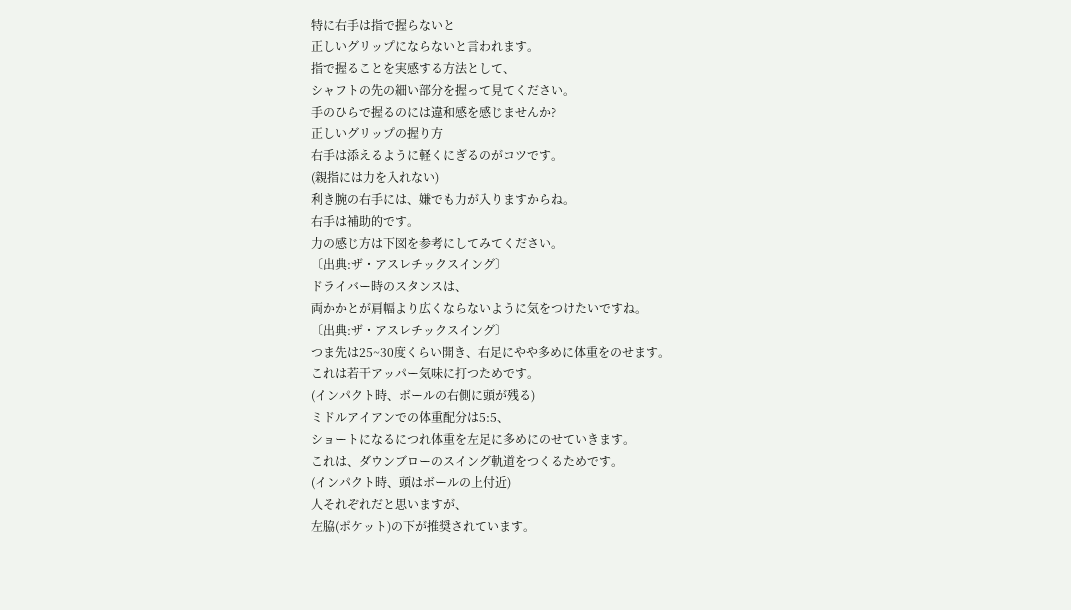特に右手は指で握らないと
正しいグリップにならないと言われます。
指で握ることを実感する方法として、
シャフトの先の細い部分を握って見てください。
手のひらで握るのには違和感を感じませんか?
正しいグリップの握り方
右手は添えるように軽くにぎるのがコツです。
(親指には力を入れない)
利き腕の右手には、嫌でも力が入りますからね。
右手は補助的です。
力の感じ方は下図を参考にしてみてください。
〔出典:ザ・アスレチックスイング〕
ドライバー時のスタンスは、
両かかとが肩幅より広くならないように気をつけたいですね。
〔出典:ザ・アスレチックスイング〕
つま先は25~30度くらい開き、右足にやや多めに体重をのせます。
これは若干アッパー気味に打つためです。
(インパクト時、ボールの右側に頭が残る)
ミドルアイアンでの体重配分は5:5、
ショートになるにつれ体重を左足に多めにのせていきます。
これは、ダウンブローのスイング軌道をつくるためです。
(インパクト時、頭はボールの上付近)
人それぞれだと思いますが、
左脇(ポケット)の下が推奨されています。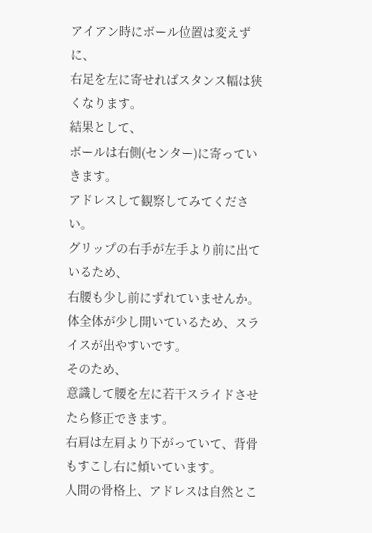アイアン時にボール位置は変えずに、
右足を左に寄せればスタンス幅は狭くなります。
結果として、
ボールは右側(センター)に寄っていきます。
アドレスして観察してみてください。
グリップの右手が左手より前に出ているため、
右腰も少し前にずれていませんか。
体全体が少し開いているため、スライスが出やすいです。
そのため、
意識して腰を左に若干スライドさせたら修正できます。
右肩は左肩より下がっていて、背骨もすこし右に傾いています。
人間の骨格上、アドレスは自然とこ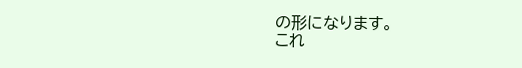の形になります。
これ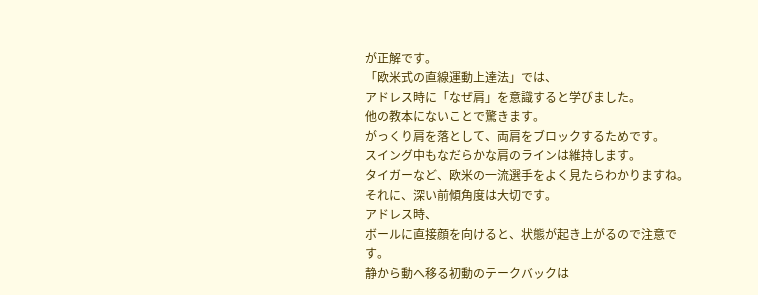が正解です。
「欧米式の直線運動上達法」では、
アドレス時に「なぜ肩」を意識すると学びました。
他の教本にないことで驚きます。
がっくり肩を落として、両肩をブロックするためです。
スイング中もなだらかな肩のラインは維持します。
タイガーなど、欧米の一流選手をよく見たらわかりますね。
それに、深い前傾角度は大切です。
アドレス時、
ボールに直接顔を向けると、状態が起き上がるので注意です。
静から動へ移る初動のテークバックは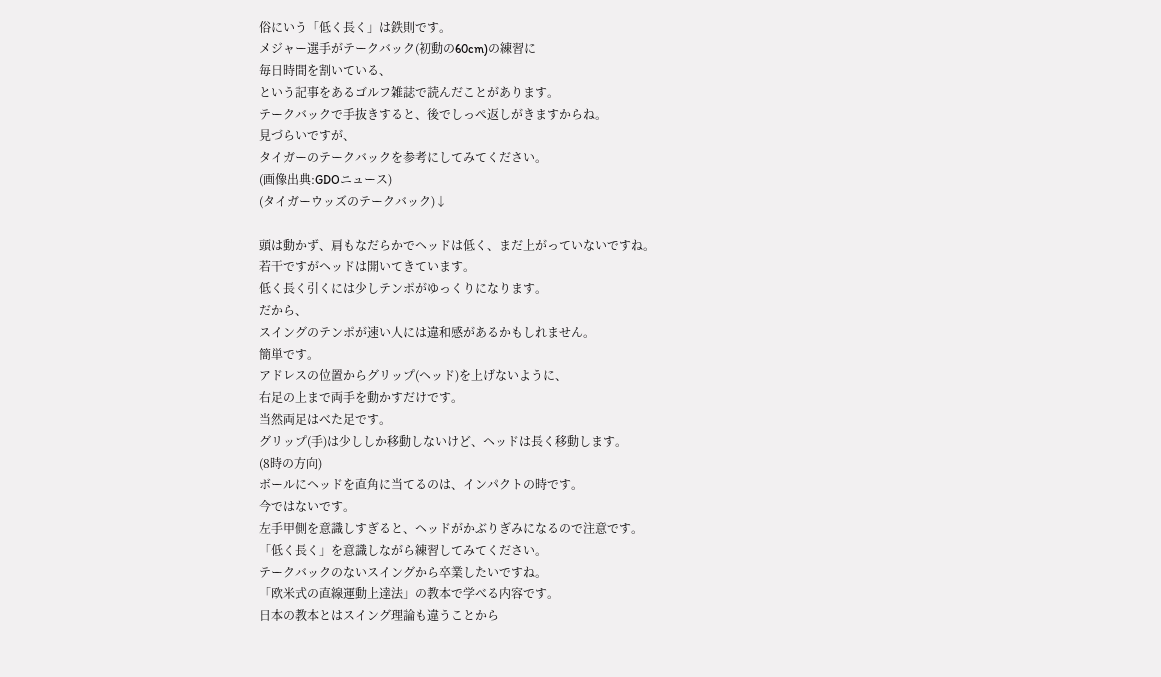俗にいう「低く長く」は鉄則です。
メジャー選手がテークバック(初動の60cm)の練習に
毎日時間を割いている、
という記事をあるゴルフ雑誌で読んだことがあります。
テークバックで手抜きすると、後でしっぺ返しがきますからね。
見づらいですが、
タイガーのテークバックを参考にしてみてください。
(画像出典:GDOニュース)
(タイガーウッズのテークバック)↓

頭は動かず、肩もなだらかでヘッドは低く、まだ上がっていないですね。
若干ですがヘッドは開いてきています。
低く長く引くには少しテンポがゆっくりになります。
だから、
スイングのテンポが速い人には違和感があるかもしれません。
簡単です。
アドレスの位置からグリップ(ヘッド)を上げないように、
右足の上まで両手を動かすだけです。
当然両足はべた足です。
グリップ(手)は少ししか移動しないけど、ヘッドは長く移動します。
(8時の方向)
ボールにヘッドを直角に当てるのは、インパクトの時です。
今ではないです。
左手甲側を意識しすぎると、ヘッドがかぶりぎみになるので注意です。
「低く長く」を意識しながら練習してみてください。
テークバックのないスイングから卒業したいですね。
「欧米式の直線運動上達法」の教本で学べる内容です。
日本の教本とはスイング理論も違うことから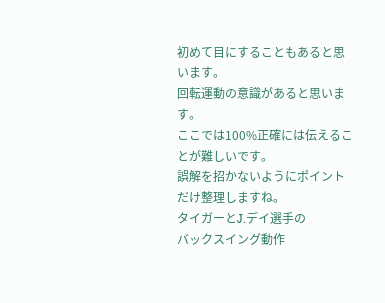初めて目にすることもあると思います。
回転運動の意識があると思います。
ここでは100%正確には伝えることが難しいです。
誤解を招かないようにポイントだけ整理しますね。
タイガーとJ.デイ選手の
バックスイング動作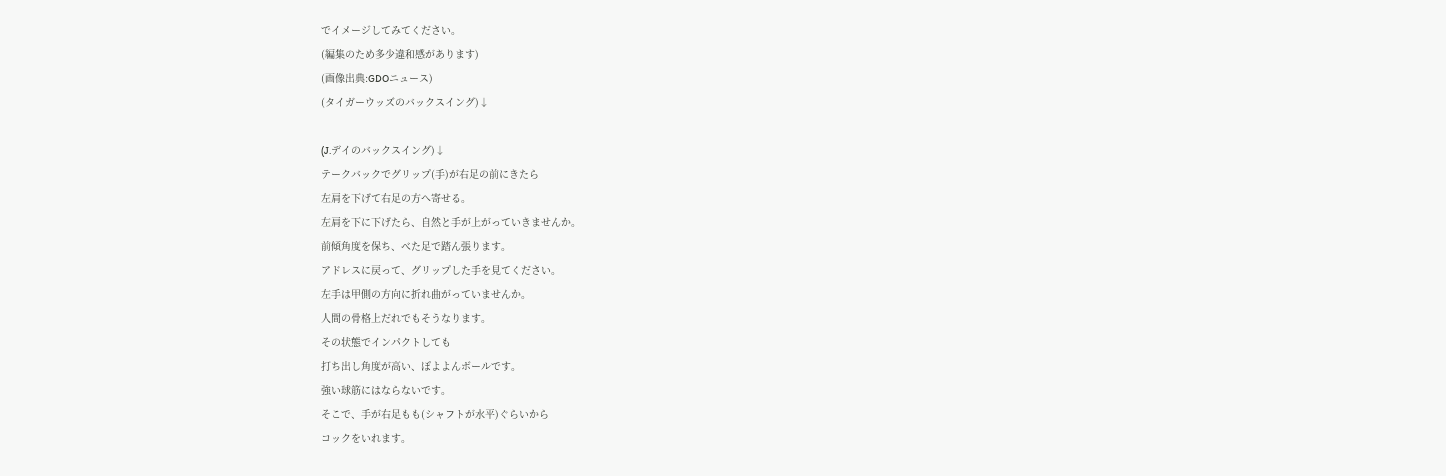でイメージしてみてください。
(編集のため多少違和感があります)
(画像出典:GDOニュース)
(タイガーウッズのバックスイング)↓

(J.デイのバックスイング)↓
テークバックでグリップ(手)が右足の前にきたら
左肩を下げて右足の方へ寄せる。
左肩を下に下げたら、自然と手が上がっていきませんか。
前傾角度を保ち、べた足で踏ん張ります。
アドレスに戻って、グリップした手を見てください。
左手は甲側の方向に折れ曲がっていませんか。
人間の骨格上だれでもそうなります。
その状態でインパクトしても
打ち出し角度が高い、ぽよよんボールです。
強い球筋にはならないです。
そこで、手が右足もも(シャフトが水平)ぐらいから
コックをいれます。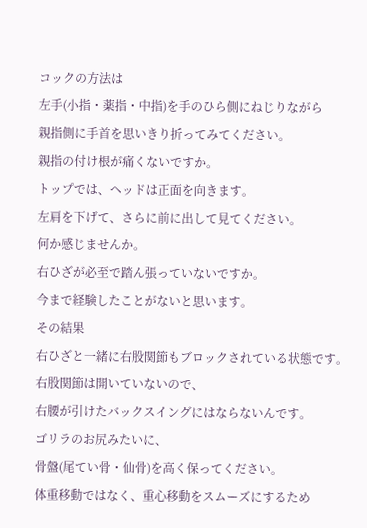コックの方法は
左手(小指・薬指・中指)を手のひら側にねじりながら
親指側に手首を思いきり折ってみてください。
親指の付け根が痛くないですか。
トップでは、ヘッドは正面を向きます。
左肩を下げて、さらに前に出して見てください。
何か感じませんか。
右ひざが必至で踏ん張っていないですか。
今まで経験したことがないと思います。
その結果
右ひざと一緒に右股関節もブロックされている状態です。
右股関節は開いていないので、
右腰が引けたバックスイングにはならないんです。
ゴリラのお尻みたいに、
骨盤(尾てい骨・仙骨)を高く保ってください。
体重移動ではなく、重心移動をスムーズにするため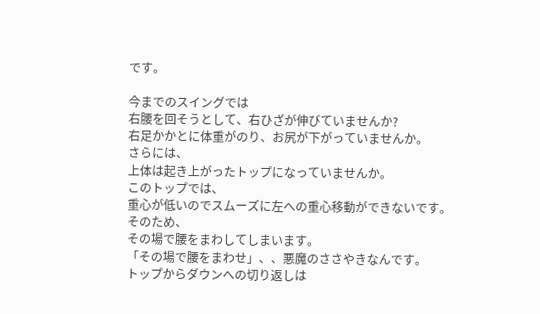です。

今までのスイングでは
右腰を回そうとして、右ひざが伸びていませんか?
右足かかとに体重がのり、お尻が下がっていませんか。
さらには、
上体は起き上がったトップになっていませんか。
このトップでは、
重心が低いのでスムーズに左への重心移動ができないです。
そのため、
その場で腰をまわしてしまいます。
「その場で腰をまわせ」、、悪魔のささやきなんです。
トップからダウンへの切り返しは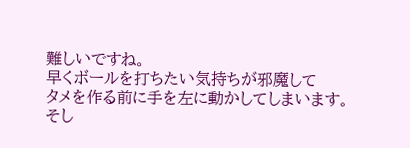難しいですね。
早くボールを打ちたい気持ちが邪魔して
タメを作る前に手を左に動かしてしまいます。
そし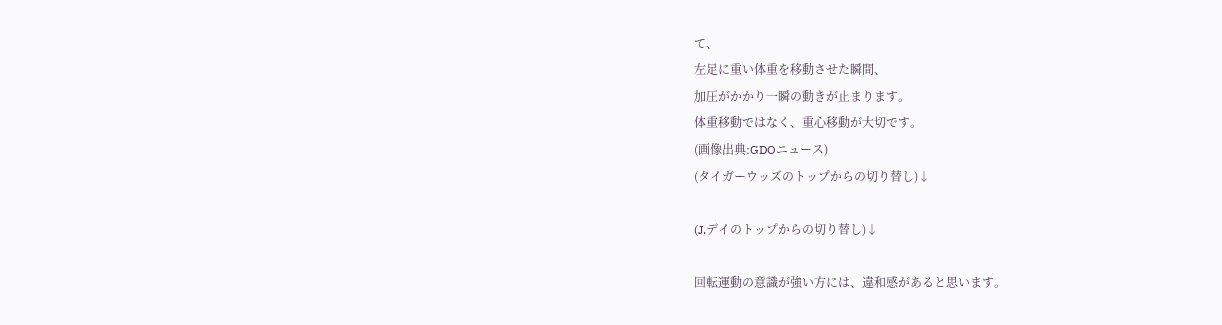て、
左足に重い体重を移動させた瞬間、
加圧がかかり一瞬の動きが止まります。
体重移動ではなく、重心移動が大切です。
(画像出典:GDOニュース)
(タイガーウッズのトップからの切り替し)↓

(J.デイのトップからの切り替し)↓

回転運動の意識が強い方には、違和感があると思います。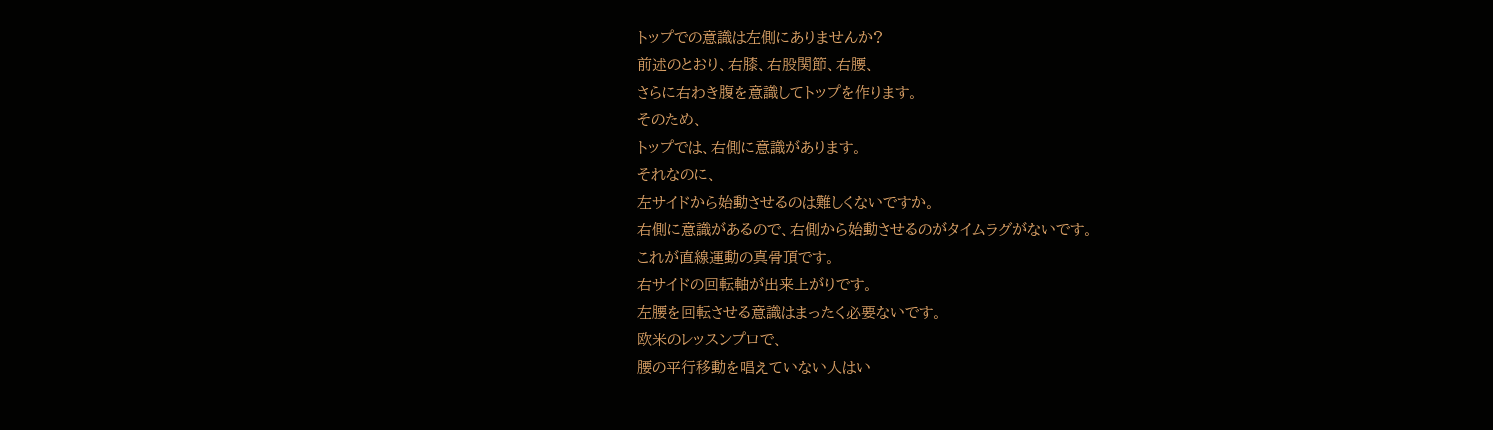トップでの意識は左側にありませんか?
前述のとおり、右膝、右股関節、右腰、
さらに右わき腹を意識してトップを作ります。
そのため、
トップでは、右側に意識があります。
それなのに、
左サイドから始動させるのは難しくないですか。
右側に意識があるので、右側から始動させるのがタイムラグがないです。
これが直線運動の真骨頂です。
右サイドの回転軸が出来上がりです。
左腰を回転させる意識はまったく必要ないです。
欧米のレッスンプロで、
腰の平行移動を唱えていない人はい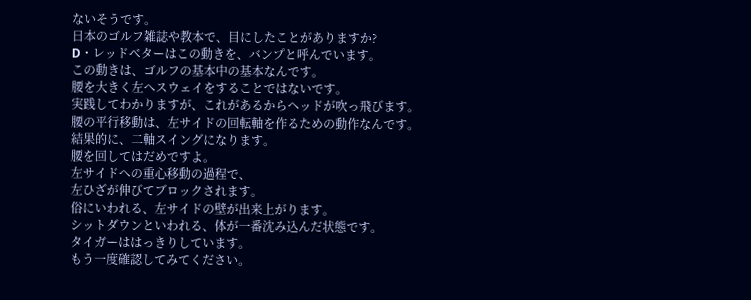ないそうです。
日本のゴルフ雑誌や教本で、目にしたことがありますか?
D・レッドベターはこの動きを、バンプと呼んでいます。
この動きは、ゴルフの基本中の基本なんです。
腰を大きく左へスウェイをすることではないです。
実践してわかりますが、これがあるからヘッドが吹っ飛びます。
腰の平行移動は、左サイドの回転軸を作るための動作なんです。
結果的に、二軸スイングになります。
腰を回してはだめですよ。
左サイドへの重心移動の過程で、
左ひざが伸びてブロックされます。
俗にいわれる、左サイドの壁が出来上がります。
シットダウンといわれる、体が一番沈み込んだ状態です。
タイガーははっきりしています。
もう一度確認してみてください。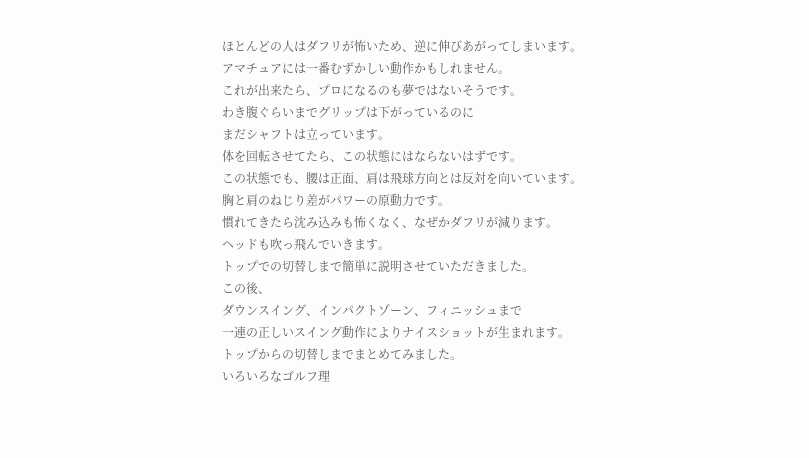ほとんどの人はダフリが怖いため、逆に伸びあがってしまいます。
アマチュアには一番むずかしい動作かもしれません。
これが出来たら、プロになるのも夢ではないそうです。
わき腹ぐらいまでグリップは下がっているのに
まだシャフトは立っています。
体を回転させてたら、この状態にはならないはずです。
この状態でも、腰は正面、肩は飛球方向とは反対を向いています。
胸と肩のねじり差がパワーの原動力です。
慣れてきたら沈み込みも怖くなく、なぜかダフリが減ります。
ヘッドも吹っ飛んでいきます。
トップでの切替しまで簡単に説明させていただきました。
この後、
ダウンスイング、インパクトゾーン、フィニッシュまで
一連の正しいスイング動作によりナイスショットが生まれます。
トップからの切替しまでまとめてみました。
いろいろなゴルフ理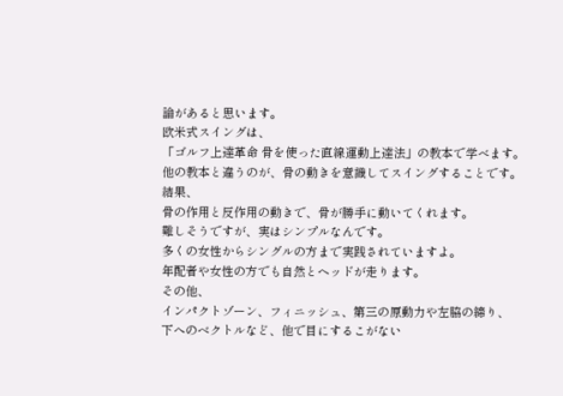論があると思います。
欧米式スイングは、
「ゴルフ上達革命 骨を使った直線運動上達法」の教本で学べます。
他の教本と違うのが、骨の動きを意識してスイングすることです。
結果、
骨の作用と反作用の動きで、骨が勝手に動いてくれます。
難しそうですが、実はシンプルなんです。
多くの女性からシングルの方まで実践されていますよ。
年配者や女性の方でも自然とヘッドが走ります。
その他、
インパクトゾーン、フィニッシュ、第三の原動力や左脇の締り、
下へのベクトルなど、他で目にするこがない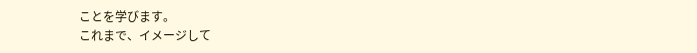ことを学びます。
これまで、イメージして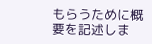もらうために概要を記述しま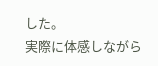した。
実際に体感しながら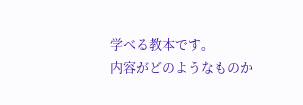学べる教本です。
内容がどのようなものか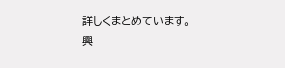詳しくまとめています。
興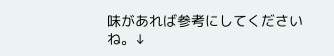味があれば参考にしてくださいね。↓